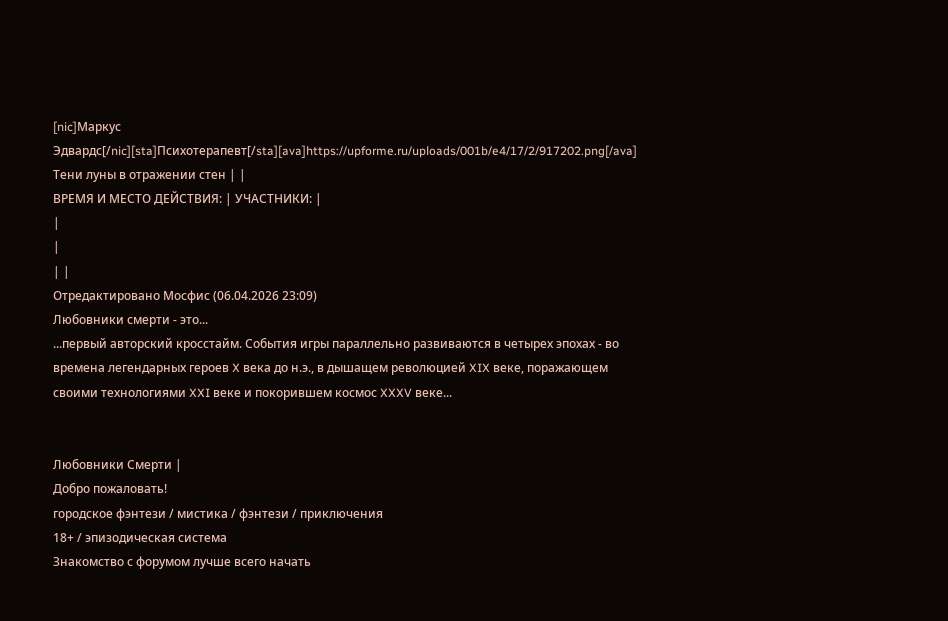[nic]Маркус Эдвардс[/nic][sta]Психотерапевт[/sta][ava]https://upforme.ru/uploads/001b/e4/17/2/917202.png[/ava]
Тени луны в отражении стен | |
ВРЕМЯ И МЕСТО ДЕЙСТВИЯ: | УЧАСТНИКИ: |
|
|
| |
Отредактировано Мосфис (06.04.2026 23:09)
Любовники смерти - это...
...первый авторский кросстайм. События игры параллельно развиваются в четырех эпохах - во времена легендарных героев X века до н.э., в дышащем революцией XIX веке, поражающем своими технологиями XXI веке и покорившем космос XXXV веке...


Любовники Смерти |
Добро пожаловать!
городское фэнтези / мистика / фэнтези / приключения
18+ / эпизодическая система
Знакомство с форумом лучше всего начать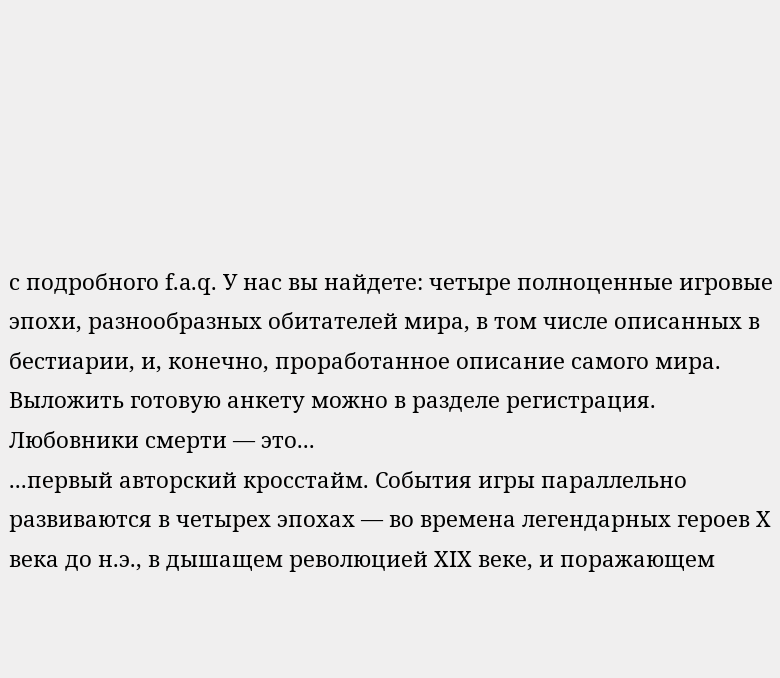с подробного f.a.q. У нас вы найдете: четыре полноценные игровые эпохи, разнообразных обитателей мира, в том числе описанных в бестиарии, и, конечно, проработанное описание самого мира.
Выложить готовую анкету можно в разделе регистрация.
Любовники смерти — это...
...первый авторский кросстайм. События игры параллельно развиваются в четырех эпохах — во времена легендарных героев X века до н.э., в дышащем революцией XIX веке, и поражающем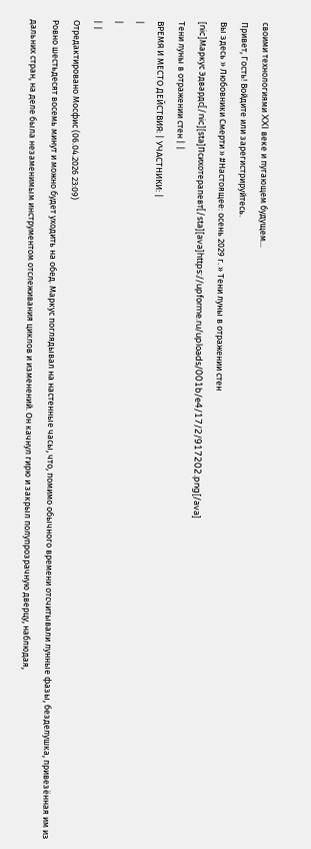своими технологиями XXI веке и пугающем будущем...
Привет, Гость! Войдите или зарегистрируйтесь.
Вы здесь » Любовники Смерти » #Настоящее: осень 2029 г. » Тени луны в отражении стен
[nic]Маркус Эдвардс[/nic][sta]Психотерапевт[/sta][ava]https://upforme.ru/uploads/001b/e4/17/2/917202.png[/ava]
Тени луны в отражении стен | |
ВРЕМЯ И МЕСТО ДЕЙСТВИЯ: | УЧАСТНИКИ: |
|
|
| |
Отредактировано Мосфис (06.04.2026 23:09)
Ровно шестьдесят восемь минут и можно будет уходить на обед. Маркус поглядывал на настенные часы, что, помимо обычного времени отсчитывали лунные фазы, безделушка, привезённая им из дальних стран, на деле была незаменимым инструментом отслеживания циклов и изменений. Он качнул гирю и закрыл полупрозрачную дверцу, наблюдая,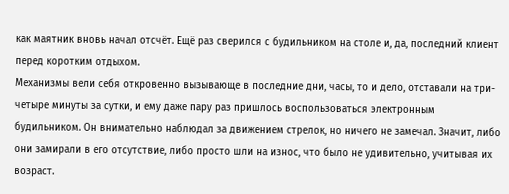как маятник вновь начал отсчёт. Ещё раз сверился с будильником на столе и, да, последний клиент перед коротким отдыхом.
Механизмы вели себя откровенно вызывающе в последние дни, часы, то и дело, отставали на три-четыре минуты за сутки, и ему даже пару раз пришлось воспользоваться электронным будильником. Он внимательно наблюдал за движением стрелок, но ничего не замечал. Значит, либо они замирали в его отсутствие, либо просто шли на износ, что было не удивительно, учитывая их возраст.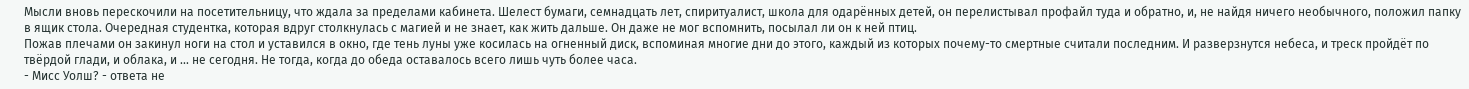Мысли вновь перескочили на посетительницу, что ждала за пределами кабинета. Шелест бумаги, семнадцать лет, спиритуалист, школа для одарённых детей, он перелистывал профайл туда и обратно, и, не найдя ничего необычного, положил папку в ящик стола. Очередная студентка, которая вдруг столкнулась с магией и не знает, как жить дальше. Он даже не мог вспомнить, посылал ли он к ней птиц.
Пожав плечами он закинул ноги на стол и уставился в окно, где тень луны уже косилась на огненный диск, вспоминая многие дни до этого, каждый из которых почему-то смертные считали последним. И разверзнутся небеса, и треск пройдёт по твёрдой глади, и облака, и ... не сегодня. Не тогда, когда до обеда оставалось всего лишь чуть более часа.
- Мисс Уолш? - ответа не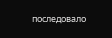последовало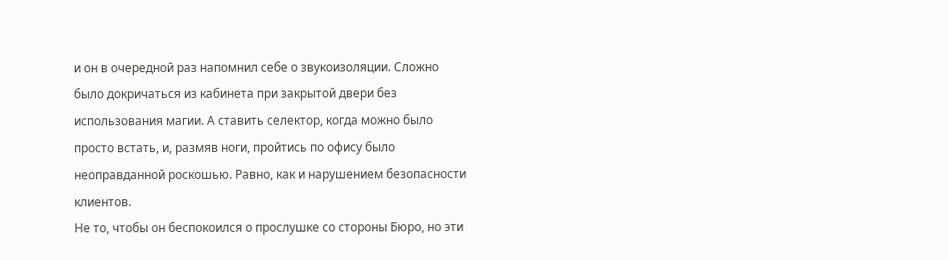и он в очередной раз напомнил себе о звукоизоляции. Сложно было докричаться из кабинета при закрытой двери без использования магии. А ставить селектор, когда можно было просто встать, и, размяв ноги, пройтись по офису было неоправданной роскошью. Равно, как и нарушением безопасности клиентов.
Не то, чтобы он беспокоился о прослушке со стороны Бюро, но эти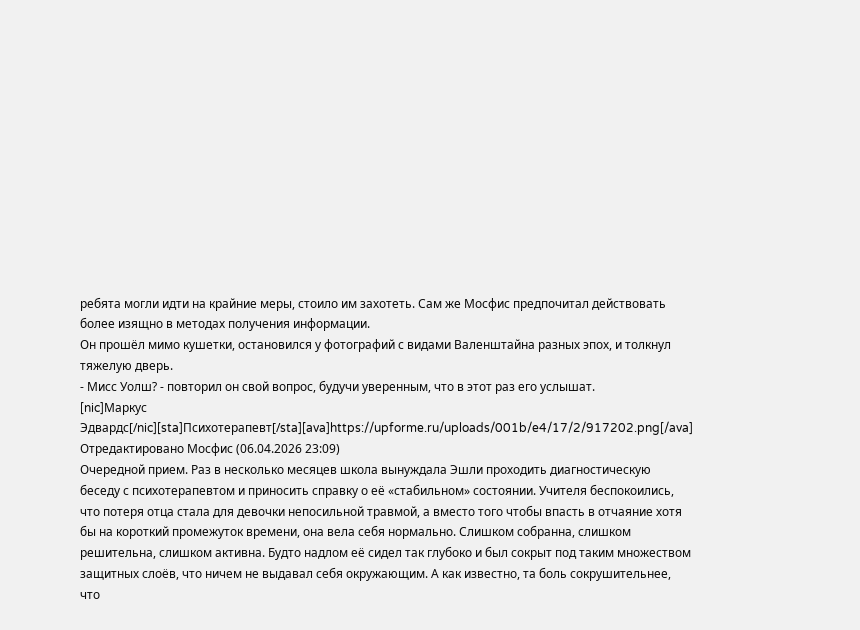ребята могли идти на крайние меры, стоило им захотеть. Сам же Мосфис предпочитал действовать более изящно в методах получения информации.
Он прошёл мимо кушетки, остановился у фотографий с видами Валенштайна разных эпох, и толкнул тяжелую дверь.
- Мисс Уолш? - повторил он свой вопрос, будучи уверенным, что в этот раз его услышат.
[nic]Маркус Эдвардс[/nic][sta]Психотерапевт[/sta][ava]https://upforme.ru/uploads/001b/e4/17/2/917202.png[/ava]
Отредактировано Мосфис (06.04.2026 23:09)
Очередной прием. Раз в несколько месяцев школа вынуждала Эшли проходить диагностическую беседу с психотерапевтом и приносить справку о её «стабильном» состоянии. Учителя беспокоились, что потеря отца стала для девочки непосильной травмой, а вместо того чтобы впасть в отчаяние хотя бы на короткий промежуток времени, она вела себя нормально. Слишком собранна, слишком решительна, слишком активна. Будто надлом её сидел так глубоко и был сокрыт под таким множеством защитных слоёв, что ничем не выдавал себя окружающим. А как известно, та боль сокрушительнее, что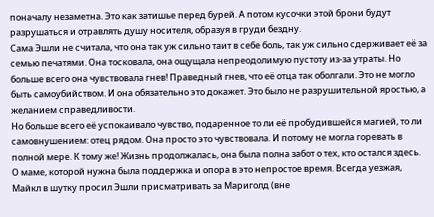поначалу незаметна. Это как затишье перед бурей. А потом кусочки этой брони будут разрушаться и отравлять душу носителя, образуя в груди бездну.
Сама Эшли не считала, что она так уж сильно таит в себе боль, так уж сильно сдерживает её за семью печатями. Она тосковала, она ощущала непреодолимую пустоту из-за утраты. Но больше всего она чувствовала гнев! Праведный гнев, что её отца так оболгали. Это не могло быть самоубийством. И она обязательно это докажет. Это было не разрушительной яростью, а желанием справедливости.
Но больше всего её успокаивало чувство, подаренное то ли её пробудившейся магией, то ли самовнушением: отец рядом. Она просто это чувствовала. И потому не могла горевать в полной мере. К тому же! Жизнь продолжалась, она была полна забот о тех, кто остался здесь. О маме, которой нужна была поддержка и опора в это непростое время. Всегда уезжая, Майкл в шутку просил Эшли присматривать за Мариголд (вне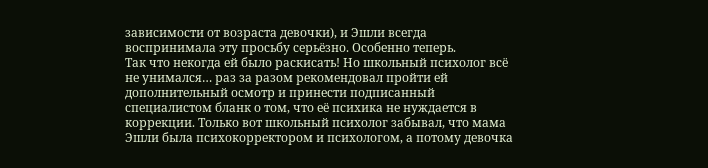зависимости от возраста девочки), и Эшли всегда воспринимала эту просьбу серьёзно. Особенно теперь.
Так что некогда ей было раскисать! Но школьный психолог всё не унимался… раз за разом рекомендовал пройти ей дополнительный осмотр и принести подписанный специалистом бланк о том, что её психика не нуждается в коррекции. Только вот школьный психолог забывал, что мама Эшли была психокорректором и психологом, а потому девочка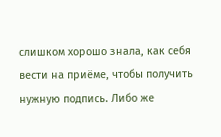слишком хорошо знала, как себя вести на приёме, чтобы получить нужную подпись. Либо же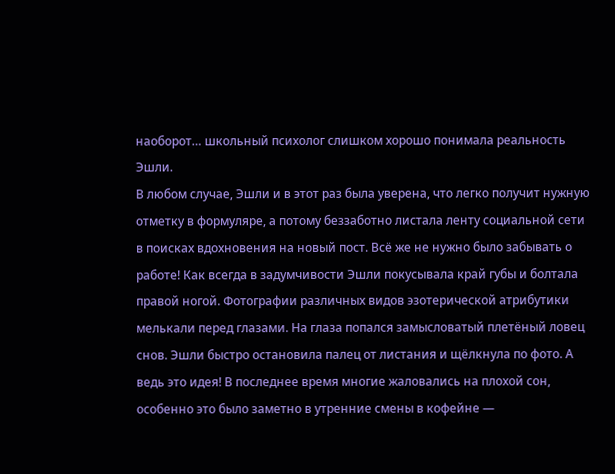наоборот… школьный психолог слишком хорошо понимала реальность Эшли.
В любом случае, Эшли и в этот раз была уверена, что легко получит нужную отметку в формуляре, а потому беззаботно листала ленту социальной сети в поисках вдохновения на новый пост. Всё же не нужно было забывать о работе! Как всегда в задумчивости Эшли покусывала край губы и болтала правой ногой. Фотографии различных видов эзотерической атрибутики мелькали перед глазами. На глаза попался замысловатый плетёный ловец снов. Эшли быстро остановила палец от листания и щёлкнула по фото. А ведь это идея! В последнее время многие жаловались на плохой сон, особенно это было заметно в утренние смены в кофейне —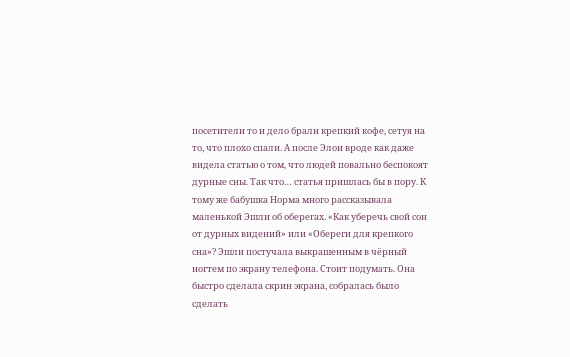посетители то и дело брали крепкий кофе, сетуя на то, что плохо спали. А после Элои вроде как даже видела статью о том, что людей повально беспокоят дурные сны. Так что… статья пришлась бы в пору. К тому же бабушка Норма много рассказывала маленькой Эшли об оберегах. «Как уберечь свой сон от дурных видений» или «Обереги для крепкого сна»? Эшли постучала выкрашенным в чёрный ногтем по экрану телефона. Стоит подумать. Она быстро сделала скрин экрана, собралась было сделать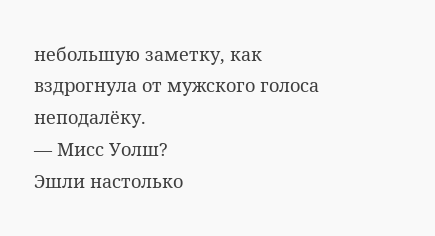небольшую заметку, как вздрогнула от мужского голоса неподалёку.
— Мисс Уолш?
Эшли настолько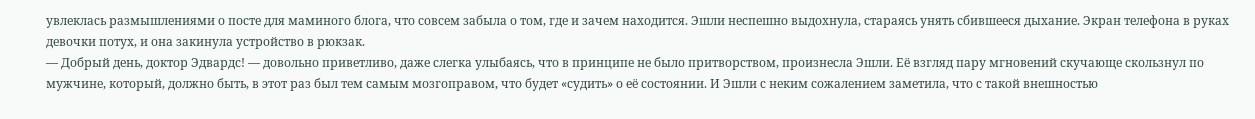увлеклась размышлениями о посте для маминого блога, что совсем забыла о том, где и зачем находится. Эшли неспешно выдохнула, стараясь унять сбившееся дыхание. Экран телефона в руках девочки потух, и она закинула устройство в рюкзак.
— Добрый день, доктор Эдвардс! — довольно приветливо, даже слегка улыбаясь, что в принципе не было притворством, произнесла Эшли. Её взгляд пару мгновений скучающе скользнул по мужчине, который, должно быть, в этот раз был тем самым мозгоправом, что будет «судить» о её состоянии. И Эшли с неким сожалением заметила, что с такой внешностью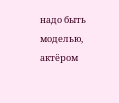надо быть моделью, актёром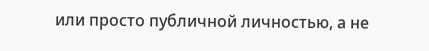или просто публичной личностью, а не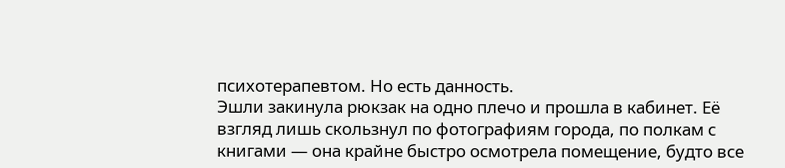психотерапевтом. Но есть данность.
Эшли закинула рюкзак на одно плечо и прошла в кабинет. Её взгляд лишь скользнул по фотографиям города, по полкам с книгами — она крайне быстро осмотрела помещение, будто все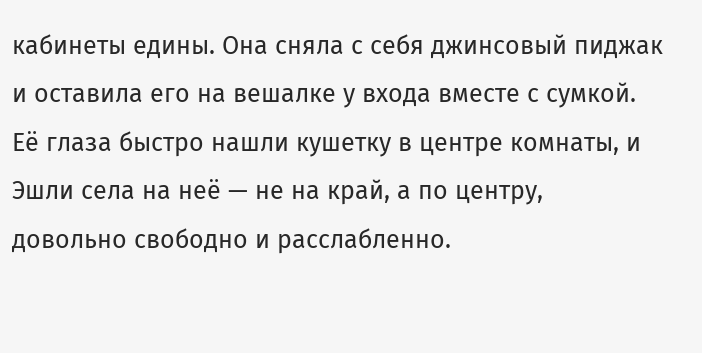кабинеты едины. Она сняла с себя джинсовый пиджак и оставила его на вешалке у входа вместе с сумкой. Её глаза быстро нашли кушетку в центре комнаты, и Эшли села на неё — не на край, а по центру, довольно свободно и расслабленно.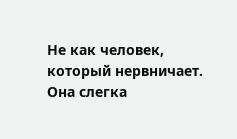Не как человек, который нервничает. Она слегка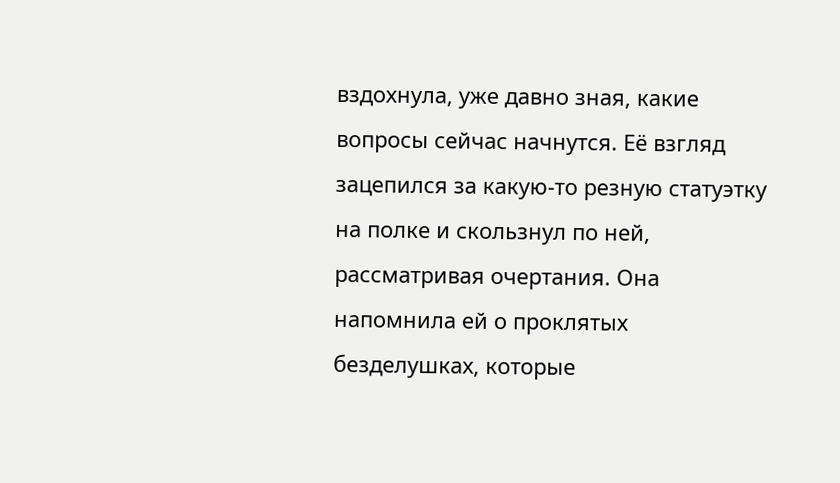вздохнула, уже давно зная, какие вопросы сейчас начнутся. Её взгляд зацепился за какую-то резную статуэтку на полке и скользнул по ней, рассматривая очертания. Она напомнила ей о проклятых безделушках, которые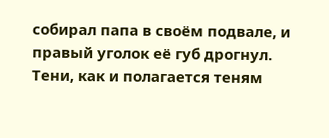собирал папа в своём подвале, и правый уголок её губ дрогнул.
Тени, как и полагается теням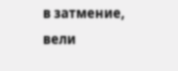в затмение, вели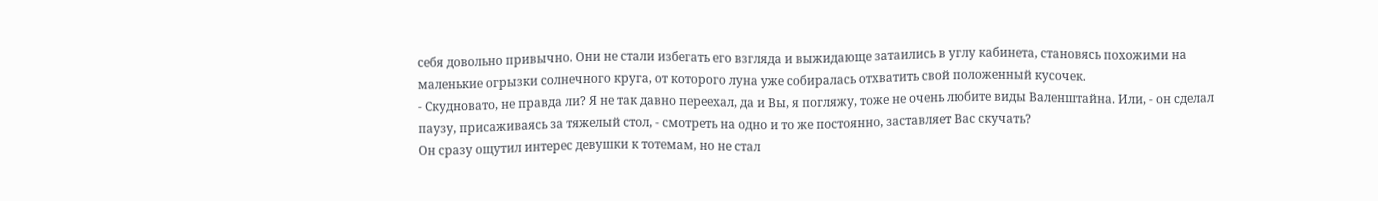себя довольно привычно. Они не стали избегать его взгляда и выжидающе затаились в углу кабинета, становясь похожими на маленькие огрызки солнечного круга, от которого луна уже собиралась отхватить свой положенный кусочек.
- Скудновато, не правда ли? Я не так давно переехал, да и Вы, я погляжу, тоже не очень любите виды Валенштайна. Или, - он сделал паузу, присаживаясь за тяжелый стол, - смотреть на одно и то же постоянно, заставляет Вас скучать?
Он сразу ощутил интерес девушки к тотемам, но не стал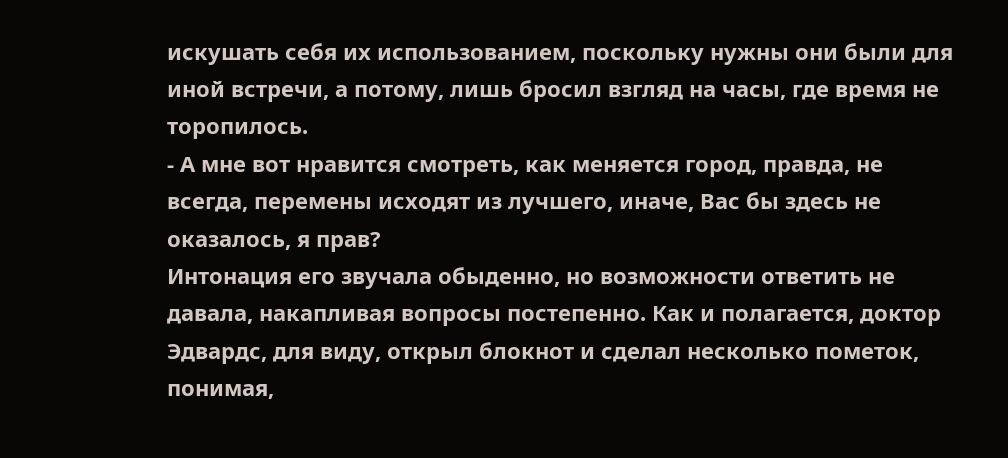искушать себя их использованием, поскольку нужны они были для иной встречи, а потому, лишь бросил взгляд на часы, где время не торопилось.
- А мне вот нравится смотреть, как меняется город, правда, не всегда, перемены исходят из лучшего, иначе, Вас бы здесь не оказалось, я прав?
Интонация его звучала обыденно, но возможности ответить не давала, накапливая вопросы постепенно. Как и полагается, доктор Эдвардс, для виду, открыл блокнот и сделал несколько пометок, понимая,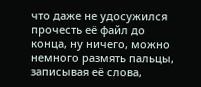что даже не удосужился прочесть её файл до конца, ну ничего, можно немного размять пальцы, записывая её слова,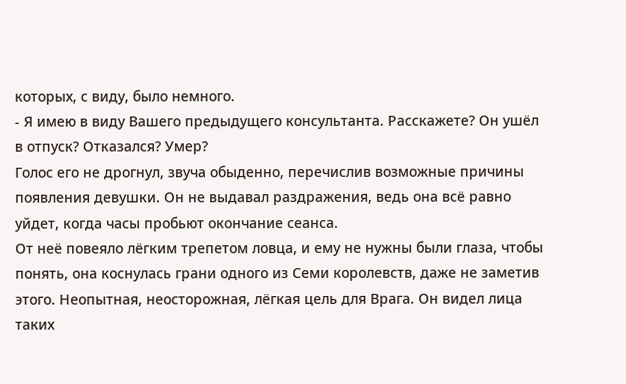которых, с виду, было немного.
- Я имею в виду Вашего предыдущего консультанта. Расскажете? Он ушёл в отпуск? Отказался? Умер?
Голос его не дрогнул, звуча обыденно, перечислив возможные причины появления девушки. Он не выдавал раздражения, ведь она всё равно уйдет, когда часы пробьют окончание сеанса.
От неё повеяло лёгким трепетом ловца, и ему не нужны были глаза, чтобы понять, она коснулась грани одного из Семи королевств, даже не заметив этого. Неопытная, неосторожная, лёгкая цель для Врага. Он видел лица таких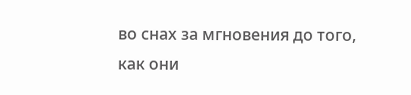во снах за мгновения до того, как они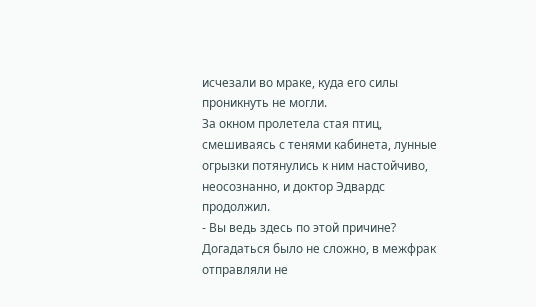исчезали во мраке, куда его силы проникнуть не могли.
За окном пролетела стая птиц, смешиваясь с тенями кабинета, лунные огрызки потянулись к ним настойчиво, неосознанно, и доктор Эдвардс продолжил.
- Вы ведь здесь по этой причине?
Догадаться было не сложно, в межфрак отправляли не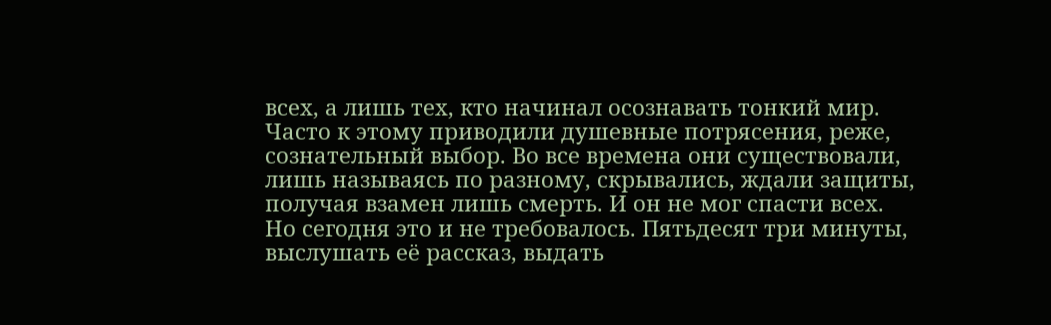всех, а лишь тех, кто начинал осознавать тонкий мир. Часто к этому приводили душевные потрясения, реже, сознательный выбор. Во все времена они существовали, лишь называясь по разному, скрывались, ждали защиты, получая взамен лишь смерть. И он не мог спасти всех.
Но сегодня это и не требовалось. Пятьдесят три минуты, выслушать её рассказ, выдать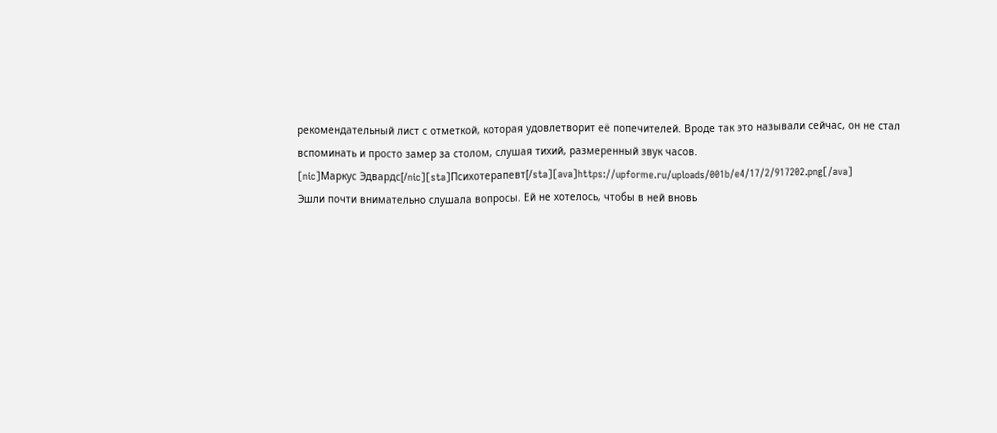рекомендательный лист с отметкой, которая удовлетворит её попечителей. Вроде так это называли сейчас, он не стал вспоминать и просто замер за столом, слушая тихий, размеренный звук часов.
[nic]Маркус Эдвардс[/nic][sta]Психотерапевт[/sta][ava]https://upforme.ru/uploads/001b/e4/17/2/917202.png[/ava]
Эшли почти внимательно слушала вопросы. Ей не хотелось, чтобы в ней вновь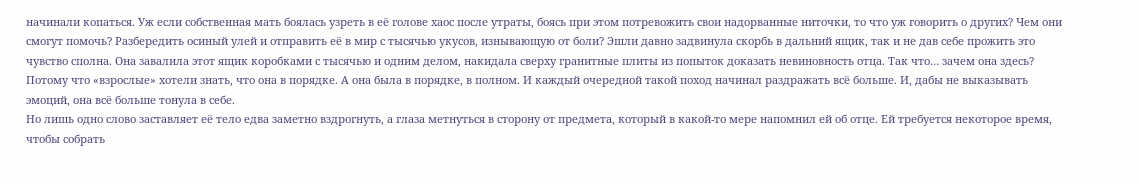начинали копаться. Уж если собственная мать боялась узреть в её голове хаос после утраты, боясь при этом потревожить свои надорванные ниточки, то что уж говорить о других? Чем они смогут помочь? Разбередить осиный улей и отправить её в мир с тысячью укусов, изнывающую от боли? Эшли давно задвинула скорбь в дальний ящик, так и не дав себе прожить это чувство сполна. Она завалила этот ящик коробками с тысячью и одним делом, накидала сверху гранитные плиты из попыток доказать невиновность отца. Так что… зачем она здесь? Потому что «взрослые» хотели знать, что она в порядке. А она была в порядке, в полном. И каждый очередной такой поход начинал раздражать всё больше. И, дабы не выказывать эмоций, она всё больше тонула в себе.
Но лишь одно слово заставляет её тело едва заметно вздрогнуть, а глаза метнуться в сторону от предмета, который в какой-то мере напомнил ей об отце. Ей требуется некоторое время, чтобы собрать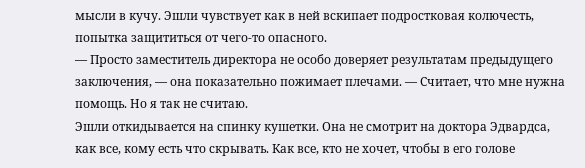мысли в кучу. Эшли чувствует как в ней вскипает подростковая колючесть, попытка защититься от чего-то опасного.
— Просто заместитель директора не особо доверяет результатам предыдущего заключения, — она показательно пожимает плечами. — Считает, что мне нужна помощь. Но я так не считаю.
Эшли откидывается на спинку кушетки. Она не смотрит на доктора Эдвардса, как все, кому есть что скрывать. Как все, кто не хочет, чтобы в его голове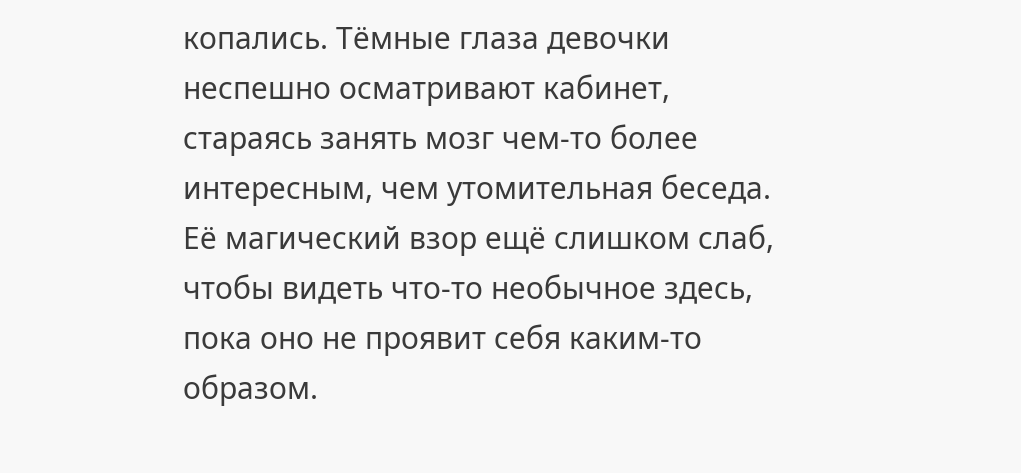копались. Тёмные глаза девочки неспешно осматривают кабинет, стараясь занять мозг чем-то более интересным, чем утомительная беседа. Её магический взор ещё слишком слаб, чтобы видеть что-то необычное здесь, пока оно не проявит себя каким-то образом.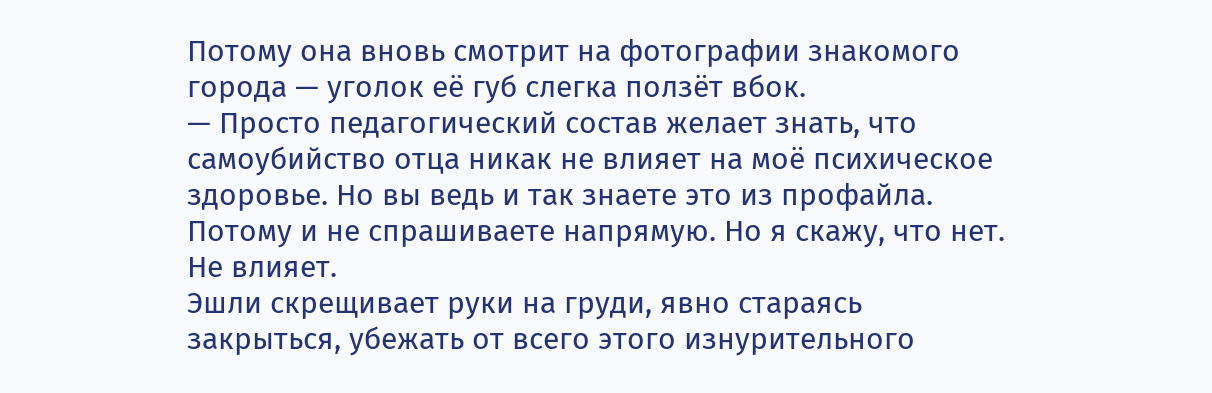Потому она вновь смотрит на фотографии знакомого города — уголок её губ слегка ползёт вбок.
— Просто педагогический состав желает знать, что самоубийство отца никак не влияет на моё психическое здоровье. Но вы ведь и так знаете это из профайла. Потому и не спрашиваете напрямую. Но я скажу, что нет. Не влияет.
Эшли скрещивает руки на груди, явно стараясь закрыться, убежать от всего этого изнурительного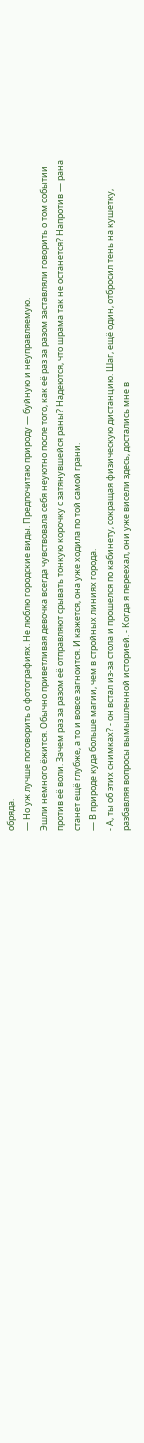обряда.
— Но уж лучше поговорить о фотографиях. Не люблю городские виды. Предпочитаю природу — буйную и неуправляемую.
Эшли немного ёжится. Обычно приветливая девочка всегда чувствовала себя неуютно после того, как её раз за разом заставляли говорить о том событии против её воли. Зачем раз за разом её отправляют срывать тонкую корочку с затянувшейся раны? Надеются, что шрама так не останется? Напротив — рана станет ещё глубже, а то и вовсе загноится. И кажется, она уже ходила по той самой грани.
— В природе куда больше магии, чем в стройных линиях города.
- А, ты об этих снимках? - он встал из-за стола и прошелся по кабинету, сокращая физическую дистанцию. Шаг, ещё один, отбросил тень на кушетку, разбавляя вопросы вымышленной историей. - Когда я переехал, они уже висели здесь, достались мне в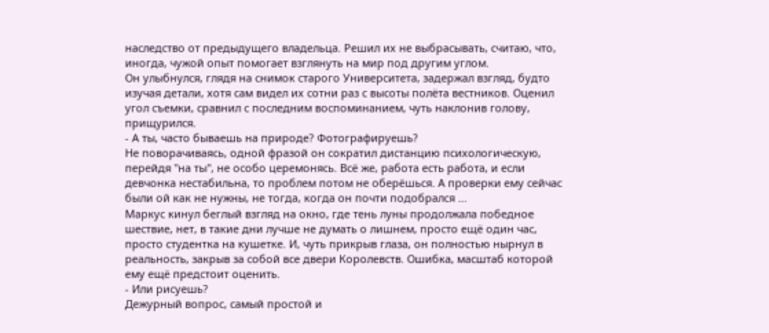наследство от предыдущего владельца. Решил их не выбрасывать, считаю, что, иногда, чужой опыт помогает взглянуть на мир под другим углом.
Он улыбнулся, глядя на снимок старого Университета, задержал взгляд, будто изучая детали, хотя сам видел их сотни раз с высоты полёта вестников. Оценил угол съемки, сравнил с последним воспоминанием, чуть наклонив голову, прищурился.
- А ты, часто бываешь на природе? Фотографируешь?
Не поворачиваясь, одной фразой он сократил дистанцию психологическую, перейдя "на ты", не особо церемонясь. Всё же, работа есть работа, и если девчонка нестабильна, то проблем потом не оберёшься. А проверки ему сейчас были ой как не нужны, не тогда, когда он почти подобрался ...
Маркус кинул беглый взгляд на окно, где тень луны продолжала победное шествие, нет, в такие дни лучше не думать о лишнем, просто ещё один час, просто студентка на кушетке. И, чуть прикрыв глаза, он полностью нырнул в реальность, закрыв за собой все двери Королевств. Ошибка, масштаб которой ему ещё предстоит оценить.
- Или рисуешь?
Дежурный вопрос, самый простой и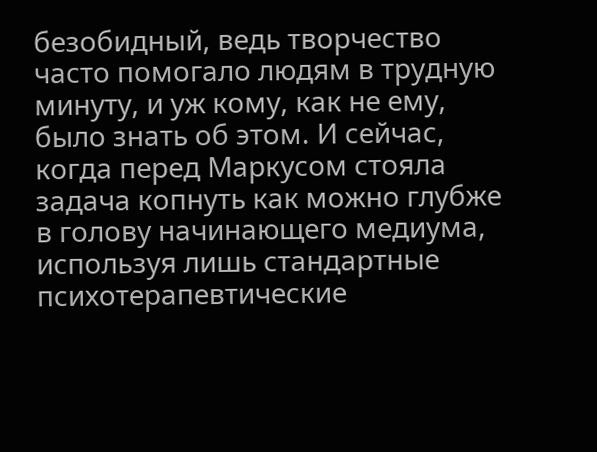безобидный, ведь творчество часто помогало людям в трудную минуту, и уж кому, как не ему, было знать об этом. И сейчас, когда перед Маркусом стояла задача копнуть как можно глубже в голову начинающего медиума, используя лишь стандартные психотерапевтические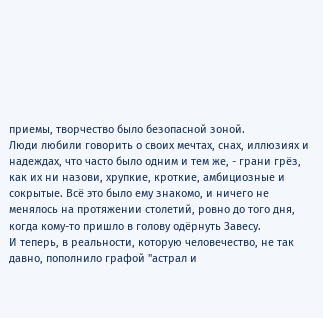приемы, творчество было безопасной зоной.
Люди любили говорить о своих мечтах, снах, иллюзиях и надеждах, что часто было одним и тем же, - грани грёз, как их ни назови, хрупкие, кроткие, амбициозные и сокрытые. Всё это было ему знакомо, и ничего не менялось на протяжении столетий, ровно до того дня, когда кому-то пришло в голову одёрнуть Завесу.
И теперь, в реальности, которую человечество, не так давно, пополнило графой "астрал и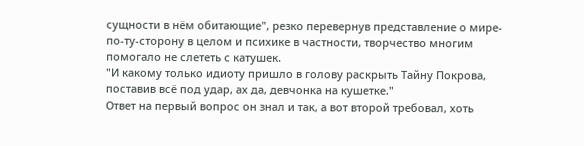сущности в нём обитающие", резко перевернув представление о мире-по-ту-сторону в целом и психике в частности, творчество многим помогало не слететь с катушек.
"И какому только идиоту пришло в голову раскрыть Тайну Покрова, поставив всё под удар, ах да, девчонка на кушетке."
Ответ на первый вопрос он знал и так, а вот второй требовал, хоть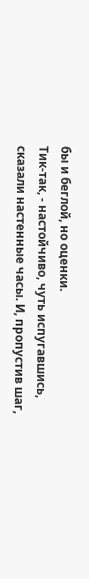бы и беглой, но оценки.
Тик-так, - настойчиво, чуть испугавшись, сказали настенные часы. И, пропустив шаг,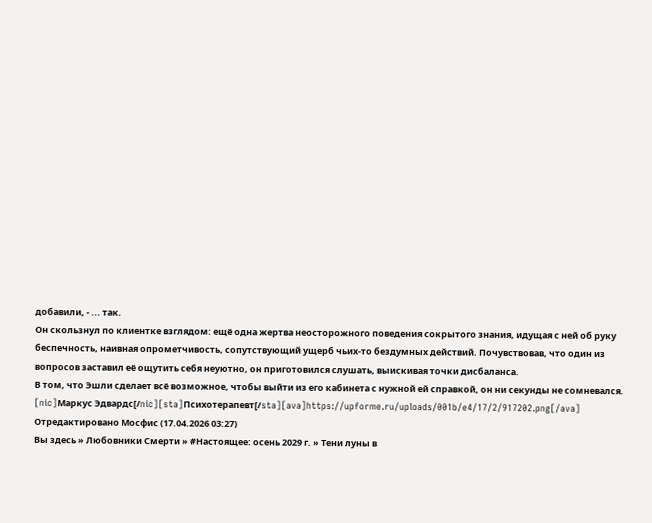добавили, - ... так.
Он скользнул по клиентке взглядом: ещё одна жертва неосторожного поведения сокрытого знания, идущая с ней об руку беспечность, наивная опрометчивость, сопутствующий ущерб чьих-то бездумных действий. Почувствовав, что один из вопросов заставил её ощутить себя неуютно, он приготовился слушать, выискивая точки дисбаланса.
В том, что Эшли сделает всё возможное, чтобы выйти из его кабинета с нужной ей справкой, он ни секунды не сомневался.
[nic]Маркус Эдвардс[/nic][sta]Психотерапевт[/sta][ava]https://upforme.ru/uploads/001b/e4/17/2/917202.png[/ava]
Отредактировано Мосфис (17.04.2026 03:27)
Вы здесь » Любовники Смерти » #Настоящее: осень 2029 г. » Тени луны в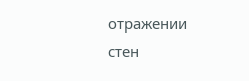отражении стен